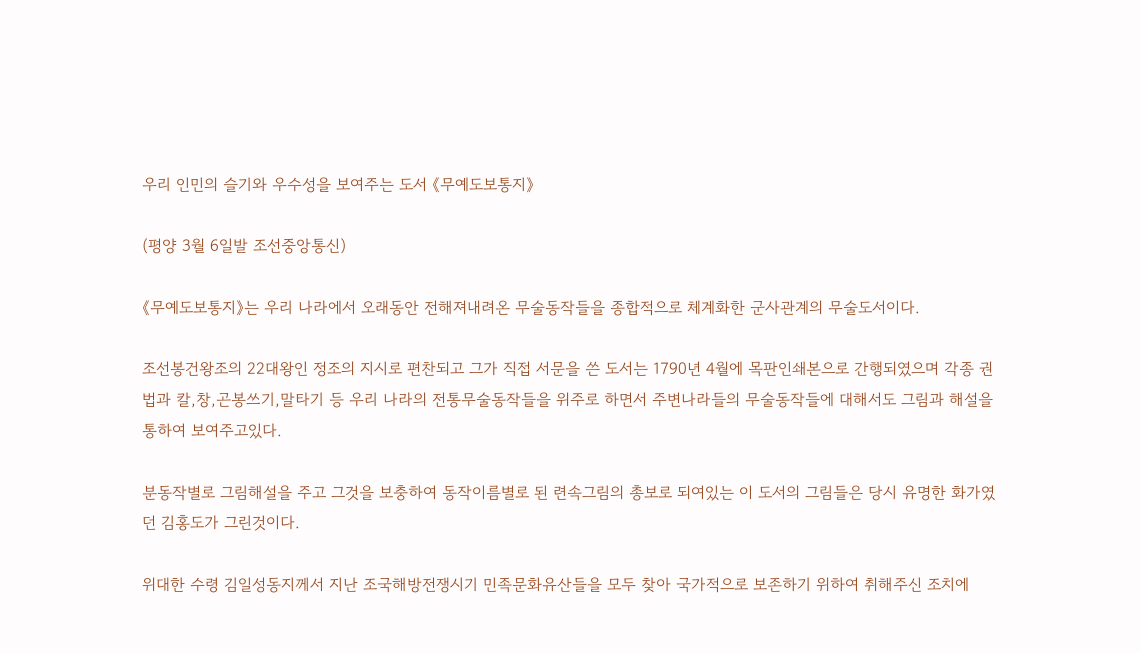우리 인민의 슬기와 우수성을 보여주는 도서 《무예도보통지》

(평양 3월 6일발 조선중앙통신)

《무예도보통지》는 우리 나라에서 오래동안 전해져내려온 무술동작들을 종합적으로 체계화한 군사관계의 무술도서이다.

조선봉건왕조의 22대왕인 정조의 지시로 편찬되고 그가 직접 서문을 쓴 도서는 1790년 4월에 목판인쇄본으로 간행되였으며 각종 권법과 칼,창,곤봉쓰기,말타기 등 우리 나라의 전통무술동작들을 위주로 하면서 주변나라들의 무술동작들에 대해서도 그림과 해설을 통하여 보여주고있다.

분동작별로 그림해설을 주고 그것을 보충하여 동작이름별로 된 련속그림의 총보로 되여있는 이 도서의 그림들은 당시 유명한 화가였던 김홍도가 그린것이다.

위대한 수령 김일성동지께서 지난 조국해방전쟁시기 민족문화유산들을 모두 찾아 국가적으로 보존하기 위하여 취해주신 조치에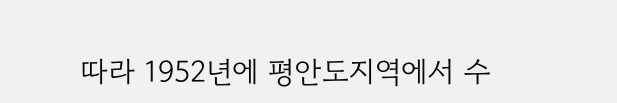따라 1952년에 평안도지역에서 수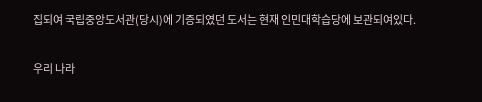집되여 국립중앙도서관(당시)에 기증되였던 도서는 현재 인민대학습당에 보관되여있다.

우리 나라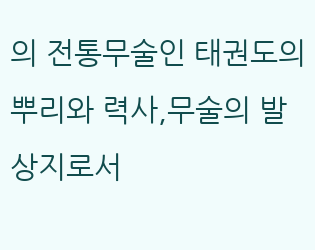의 전통무술인 태권도의 뿌리와 력사,무술의 발상지로서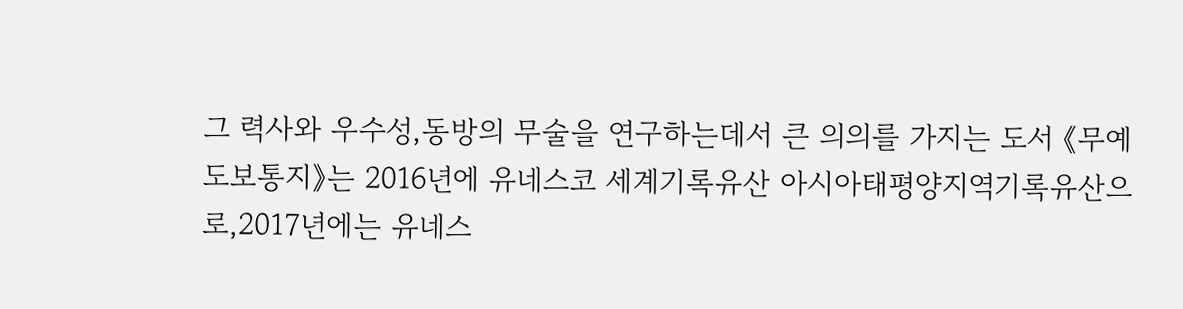그 력사와 우수성,동방의 무술을 연구하는데서 큰 의의를 가지는 도서 《무예도보통지》는 2016년에 유네스코 세계기록유산 아시아태평양지역기록유산으로,2017년에는 유네스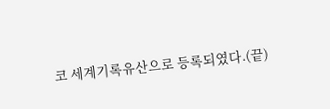코 세계기록유산으로 등록되였다.(끝)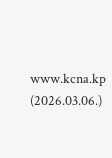www.kcna.kp (2026.03.06.)